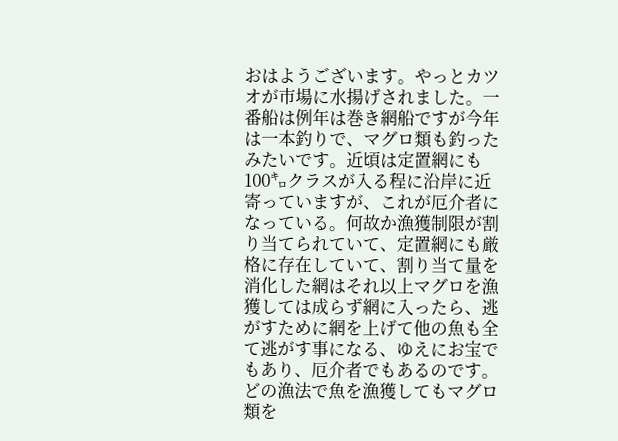おはようございます。やっとカツオが市場に水揚げされました。一番船は例年は巻き網船ですが今年は一本釣りで、マグロ類も釣ったみたいです。近頃は定置網にも100㌔クラスが入る程に沿岸に近寄っていますが、これが厄介者になっている。何故か漁獲制限が割り当てられていて、定置網にも厳格に存在していて、割り当て量を消化した網はそれ以上マグロを漁獲しては成らず網に入ったら、逃がすために網を上げて他の魚も全て逃がす事になる、ゆえにお宝でもあり、厄介者でもあるのです。どの漁法で魚を漁獲してもマグロ類を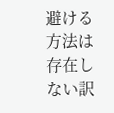避ける方法は存在しない訳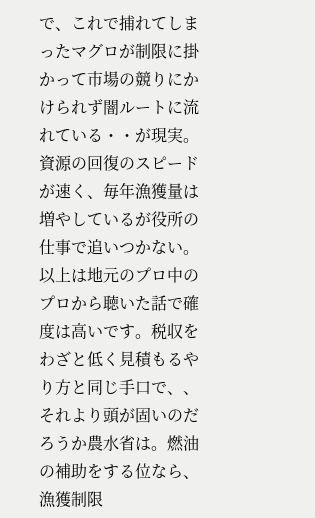で、これで捕れてしまったマグロが制限に掛かって市場の競りにかけられず闇ルートに流れている・・が現実。資源の回復のスピードが速く、毎年漁獲量は増やしているが役所の仕事で追いつかない。以上は地元のプロ中のプロから聴いた話で確度は高いです。税収をわざと低く見積もるやり方と同じ手口で、、それより頭が固いのだろうか農水省は。燃油の補助をする位なら、漁獲制限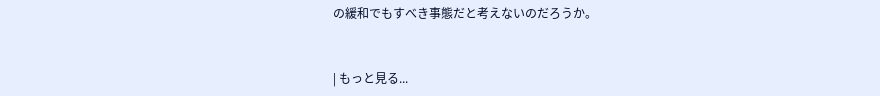の緩和でもすべき事態だと考えないのだろうか。


| もっと見る...